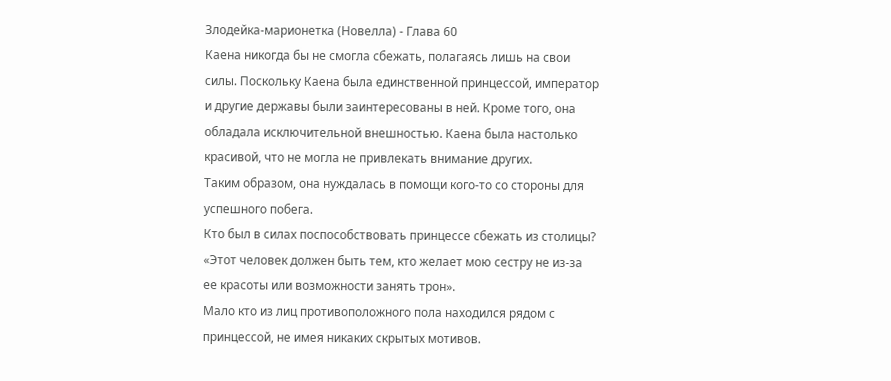Злодейка-марионетка (Новелла) - Глава 60
Каена никогда бы не смогла сбежать, полагаясь лишь на свои силы. Поскольку Каена была единственной принцессой, император и другие державы были заинтересованы в ней. Кроме того, она обладала исключительной внешностью. Каена была настолько красивой, что не могла не привлекать внимание других.
Таким образом, она нуждалась в помощи кого-то со стороны для успешного побега.
Кто был в силах поспособствовать принцессе сбежать из столицы?
«Этот человек должен быть тем, кто желает мою сестру не из-за ее красоты или возможности занять трон».
Мало кто из лиц противоположного пола находился рядом с принцессой, не имея никаких скрытых мотивов.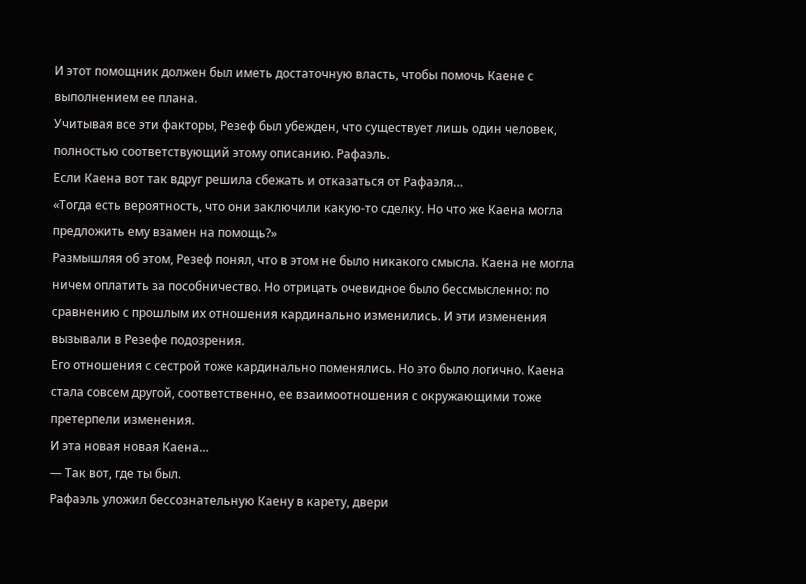И этот помощник должен был иметь достаточную власть, чтобы помочь Каене с выполнением ее плана.
Учитывая все эти факторы, Резеф был убежден, что существует лишь один человек, полностью соответствующий этому описанию. Рафаэль.
Если Каена вот так вдруг решила сбежать и отказаться от Рафаэля…
«Тогда есть вероятность, что они заключили какую-то сделку. Но что же Каена могла предложить ему взамен на помощь?»
Размышляя об этом, Резеф понял, что в этом не было никакого смысла. Каена не могла ничем оплатить за пособничество. Но отрицать очевидное было бессмысленно: по сравнению с прошлым их отношения кардинально изменились. И эти изменения вызывали в Резефе подозрения.
Его отношения с сестрой тоже кардинально поменялись. Но это было логично. Каена стала совсем другой, соответственно, ее взаимоотношения с окружающими тоже претерпели изменения.
И эта новая новая Каена…
— Так вот, где ты был.
Рафаэль уложил бессознательную Каену в карету, двери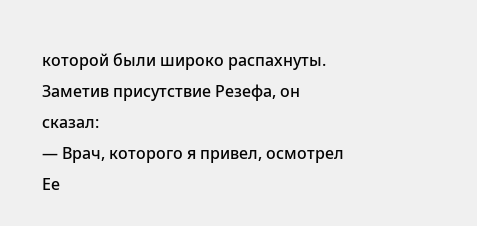которой были широко распахнуты.
Заметив присутствие Резефа, он сказал:
— Врач, которого я привел, осмотрел Ее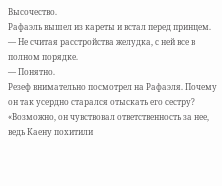Высочество.
Рафаэль вышел из кареты и встал перед принцем.
— Не считая расстройства желудка, с ней все в полном порядке.
— Понятно.
Резеф внимательно посмотрел на Рафаэля. Почему он так усердно старался отыскать его сестру?
«Возможно, он чувствовал ответственность за нее, ведь Каену похитили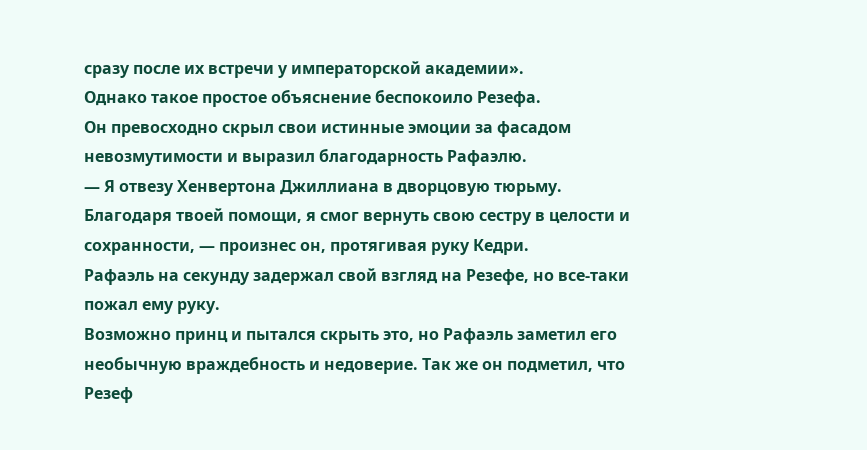сразу после их встречи у императорской академии».
Однако такое простое объяснение беспокоило Резефа.
Он превосходно скрыл свои истинные эмоции за фасадом невозмутимости и выразил благодарность Рафаэлю.
— Я отвезу Хенвертона Джиллиана в дворцовую тюрьму. Благодаря твоей помощи, я смог вернуть свою сестру в целости и сохранности, — произнес он, протягивая руку Кедри.
Рафаэль на секунду задержал свой взгляд на Резефе, но все-таки пожал ему руку.
Возможно принц и пытался скрыть это, но Рафаэль заметил его необычную враждебность и недоверие. Так же он подметил, что Резеф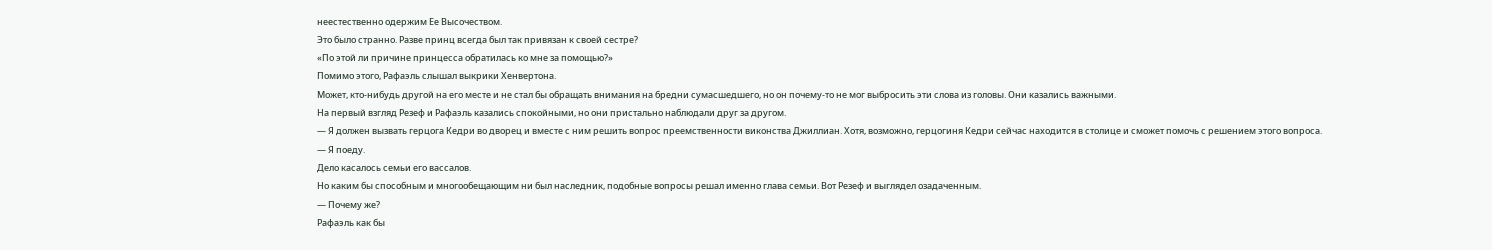неестественно одержим Ее Высочеством.
Это было странно. Разве принц всегда был так привязан к своей сестре?
«По этой ли причине принцесса обратилась ко мне за помощью?»
Помимо этого, Рафаэль слышал выкрики Хенвертона.
Может, кто-нибудь другой на его месте и не стал бы обращать внимания на бредни сумасшедшего, но он почему-то не мог выбросить эти слова из головы. Они казались важными.
На первый взгляд Резеф и Рафаэль казались спокойными, но они пристально наблюдали друг за другом.
— Я должен вызвать герцога Кедри во дворец и вместе с ним решить вопрос преемственности виконства Джиллиан. Хотя, возможно, герцогиня Кедри сейчас находится в столице и сможет помочь с решением этого вопроса.
— Я поеду.
Дело касалось семьи его вассалов.
Но каким бы способным и многообещающим ни был наследник, подобные вопросы решал именно глава семьи. Вот Резеф и выглядел озадаченным.
— Почему же?
Рафаэль как бы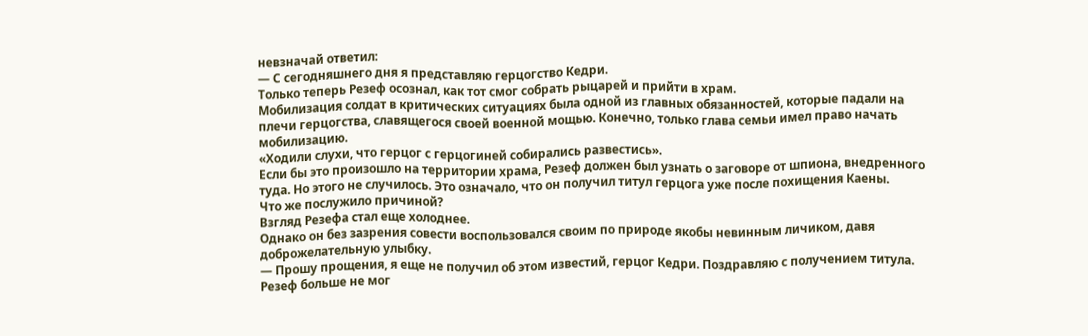невзначай ответил:
— С сегодняшнего дня я представляю герцогство Кедри.
Только теперь Резеф осознал, как тот смог собрать рыцарей и прийти в храм.
Мобилизация солдат в критических ситуациях была одной из главных обязанностей, которые падали на плечи герцогства, славящегося своей военной мощью. Конечно, только глава семьи имел право начать мобилизацию.
«Ходили слухи, что герцог с герцогиней собирались развестись».
Если бы это произошло на территории храма, Резеф должен был узнать о заговоре от шпиона, внедренного туда. Но этого не случилось. Это означало, что он получил титул герцога уже после похищения Каены.
Что же послужило причиной?
Взгляд Резефа стал еще холоднее.
Однако он без зазрения совести воспользовался своим по природе якобы невинным личиком, давя доброжелательную улыбку.
— Прошу прощения, я еще не получил об этом известий, герцог Кедри. Поздравляю с получением титула.
Резеф больше не мог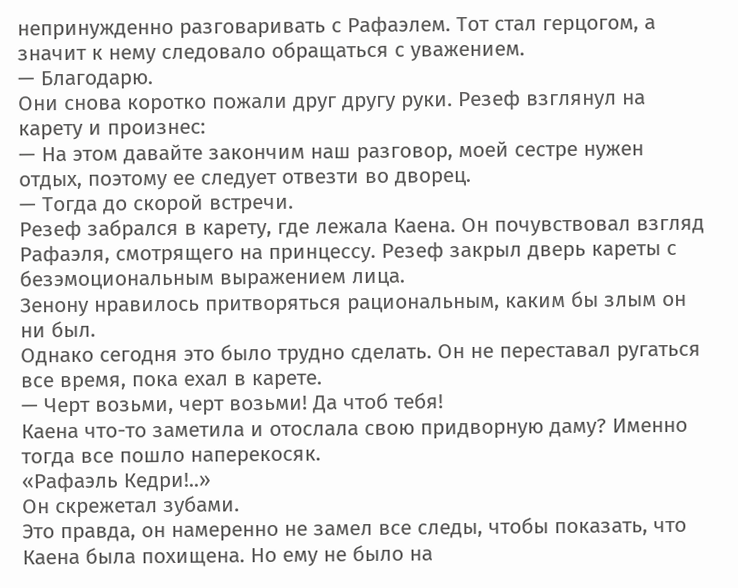непринужденно разговаривать с Рафаэлем. Тот стал герцогом, а значит к нему следовало обращаться с уважением.
— Благодарю.
Они снова коротко пожали друг другу руки. Резеф взглянул на карету и произнес:
— На этом давайте закончим наш разговор, моей сестре нужен отдых, поэтому ее следует отвезти во дворец.
— Тогда до скорой встречи.
Резеф забрался в карету, где лежала Каена. Он почувствовал взгляд Рафаэля, смотрящего на принцессу. Резеф закрыл дверь кареты с безэмоциональным выражением лица.
Зенону нравилось притворяться рациональным, каким бы злым он ни был.
Однако сегодня это было трудно сделать. Он не переставал ругаться все время, пока ехал в карете.
— Черт возьми, черт возьми! Да чтоб тебя!
Каена что-то заметила и отослала свою придворную даму? Именно тогда все пошло наперекосяк.
«Рафаэль Кедри!..»
Он скрежетал зубами.
Это правда, он намеренно не замел все следы, чтобы показать, что Каена была похищена. Но ему не было на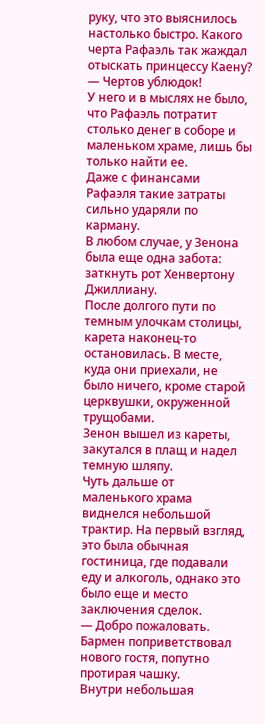руку, что это выяснилось настолько быстро. Какого черта Рафаэль так жаждал отыскать принцессу Каену?
— Чертов ублюдок!
У него и в мыслях не было, что Рафаэль потратит столько денег в соборе и маленьком храме, лишь бы только найти ее.
Даже с финансами Рафаэля такие затраты сильно ударяли по карману.
В любом случае, у Зенона была еще одна забота: заткнуть рот Хенвертону Джиллиану.
После долгого пути по темным улочкам столицы, карета наконец-то остановилась. В месте, куда они приехали, не было ничего, кроме старой церквушки, окруженной трущобами.
Зенон вышел из кареты, закутался в плащ и надел темную шляпу.
Чуть дальше от маленького храма виднелся небольшой трактир. На первый взгляд, это была обычная гостиница, где подавали еду и алкоголь, однако это было еще и место заключения сделок.
— Добро пожаловать.
Бармен поприветствовал нового гостя, попутно протирая чашку.
Внутри небольшая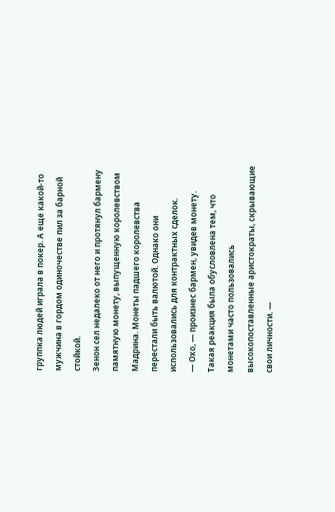группка людей играла в покер. А еще какой-то мужчина в гордом одиночестве пил за барной стойкой.
Зенон сел недалеко от него и протянул бармену памятную монету, выпущенную королевством Мадрина. Монеты падшего королевства перестали быть валютой. Однако они использовались для контрактных сделок.
— Охо, — произнес бармен, увидев монету.
Такая реакция была обусловлена тем, что монетами часто пользовались высокопоставленные аристократы, скрывающие свои личности. —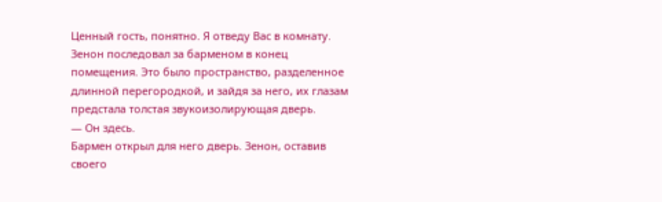Ценный гость, понятно. Я отведу Вас в комнату.
Зенон последовал за барменом в конец помещения. Это было пространство, разделенное длинной перегородкой, и зайдя за него, их глазам предстала толстая звукоизолирующая дверь.
— Он здесь.
Бармен открыл для него дверь. Зенон, оставив своего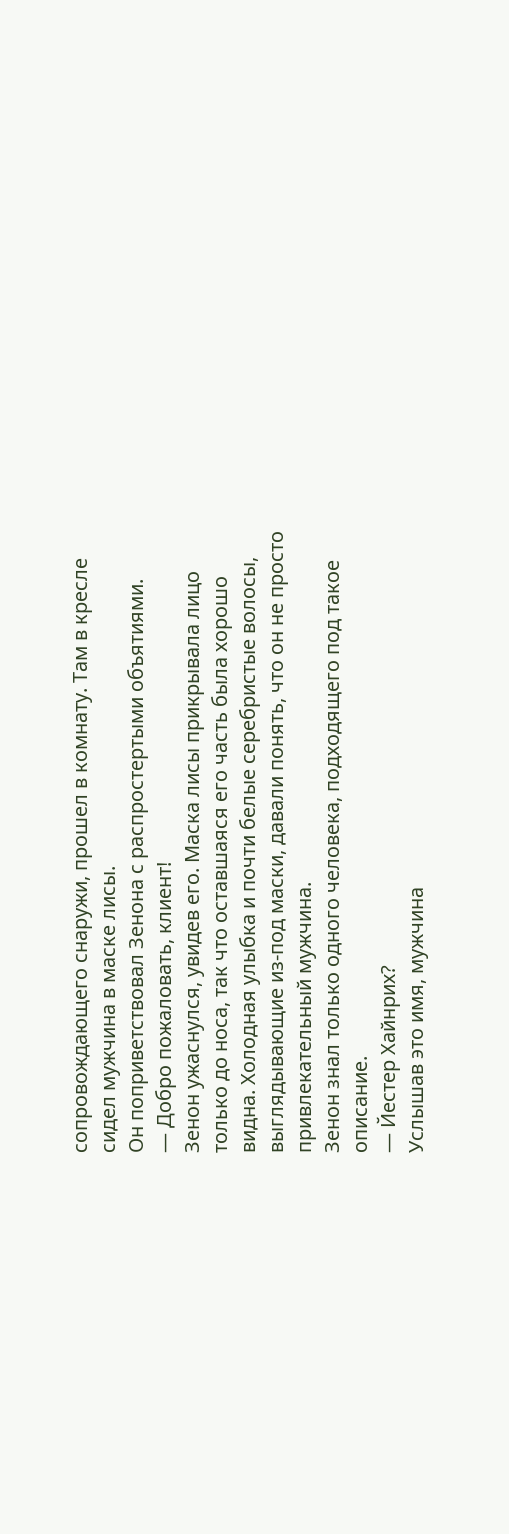сопровождающего снаружи, прошел в комнату. Там в кресле сидел мужчина в маске лисы.
Он поприветствовал Зенона с распростертыми объятиями.
— Добро пожаловать, клиент!
Зенон ужаснулся, увидев его. Маска лисы прикрывала лицо только до носа, так что оставшаяся его часть была хорошо видна. Холодная улыбка и почти белые серебристые волосы, выглядывающие из-под маски, давали понять, что он не просто привлекательный мужчина.
Зенон знал только одного человека, подходящего под такое описание.
— Йестер Хайнрих?
Услышав это имя, мужчина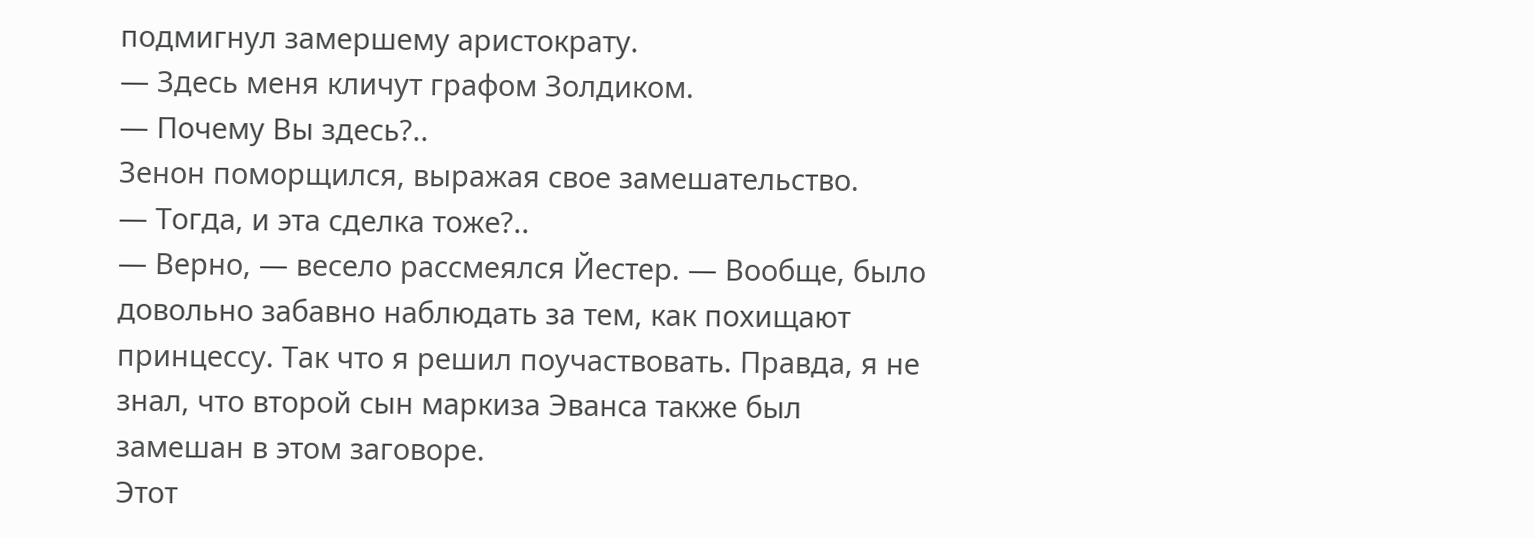подмигнул замершему аристократу.
— Здесь меня кличут графом Золдиком.
— Почему Вы здесь?..
Зенон поморщился, выражая свое замешательство.
— Тогда, и эта сделка тоже?..
— Верно, — весело рассмеялся Йестер. — Вообще, было довольно забавно наблюдать за тем, как похищают принцессу. Так что я решил поучаствовать. Правда, я не знал, что второй сын маркиза Эванса также был замешан в этом заговоре.
Этот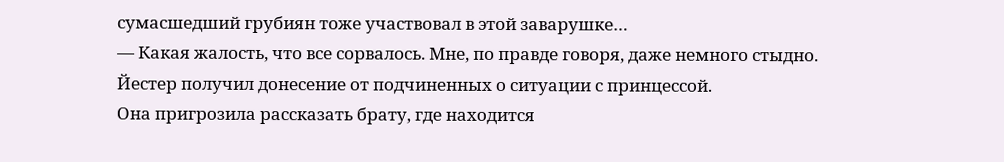сумасшедший грубиян тоже участвовал в этой заварушке…
— Какая жалость, что все сорвалось. Мне, по правде говоря, даже немного стыдно.
Йестер получил донесение от подчиненных о ситуации с принцессой.
Она пригрозила рассказать брату, где находится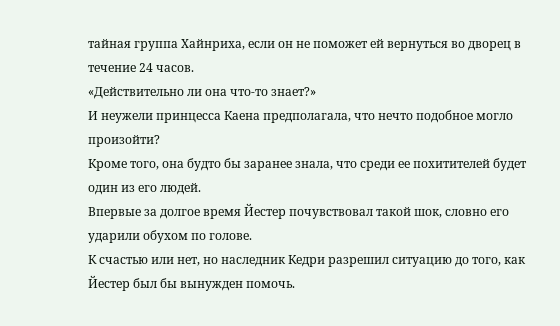тайная группа Хайнриха, если он не поможет ей вернуться во дворец в течение 24 часов.
«Действительно ли она что-то знает?»
И неужели принцесса Каена предполагала, что нечто подобное могло произойти?
Кроме того, она будто бы заранее знала, что среди ее похитителей будет один из его людей.
Впервые за долгое время Йестер почувствовал такой шок, словно его ударили обухом по голове.
К счастью или нет, но наследник Кедри разрешил ситуацию до того, как Йестер был бы вынужден помочь.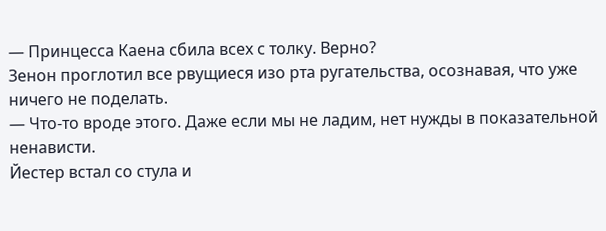— Принцесса Каена сбила всех с толку. Верно?
Зенон проглотил все рвущиеся изо рта ругательства, осознавая, что уже ничего не поделать.
— Что-то вроде этого. Даже если мы не ладим, нет нужды в показательной ненависти.
Йестер встал со стула и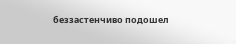беззастенчиво подошел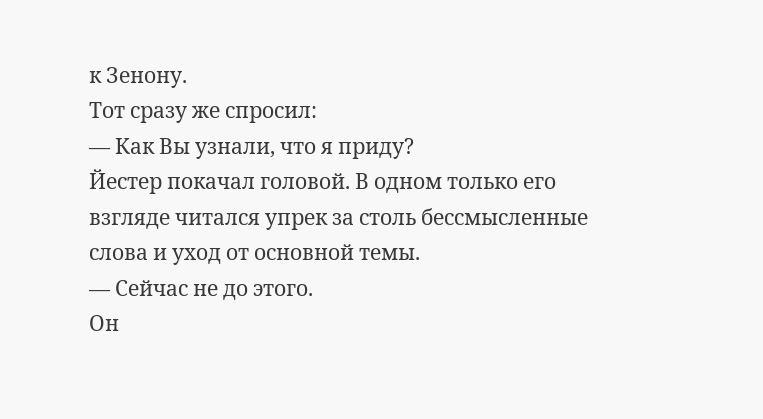к Зенону.
Тот сразу же спросил:
— Как Вы узнали, что я приду?
Йестер покачал головой. В одном только его взгляде читался упрек за столь бессмысленные слова и уход от основной темы.
— Сейчас не до этого.
Он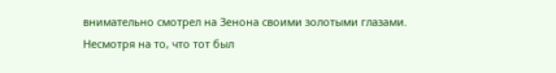внимательно смотрел на Зенона своими золотыми глазами.
Несмотря на то, что тот был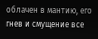облачен в мантию, его гнев и смущение все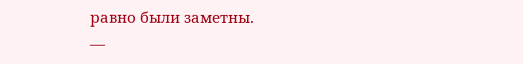равно были заметны.
—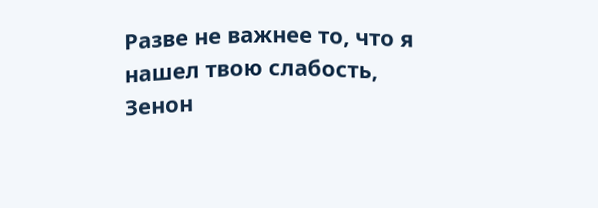Разве не важнее то, что я нашел твою слабость, Зенон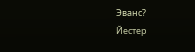Эванс?
Йестер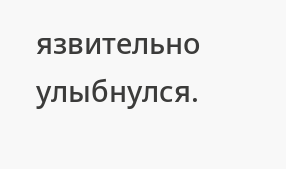язвительно улыбнулся.